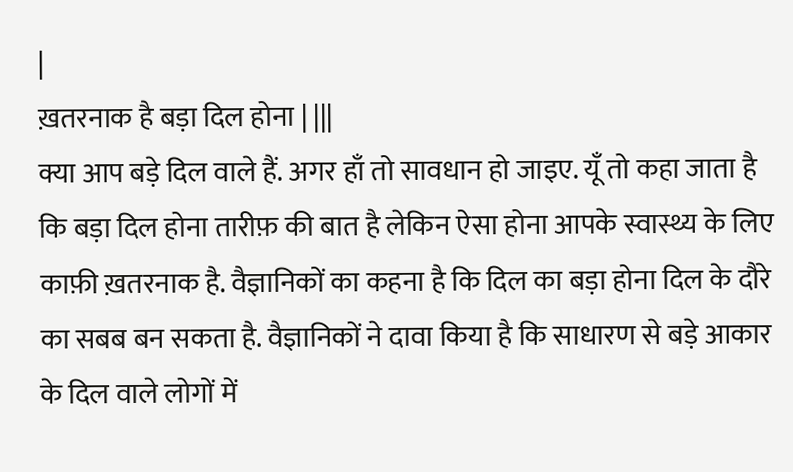|
ख़तरनाक है बड़ा दिल होना | |||
क्या आप बड़े दिल वाले हैं. अगर हाँ तो सावधान हो जाइए. यूँ तो कहा जाता है कि बड़ा दिल होना तारीफ़ की बात है लेकिन ऐसा होना आपके स्वास्थ्य के लिए काफ़ी ख़तरनाक है. वैज्ञानिकों का कहना है कि दिल का बड़ा होना दिल के दौरे का सबब बन सकता है. वैज्ञानिकों ने दावा किया है कि साधारण से बड़े आकार के दिल वाले लोगों में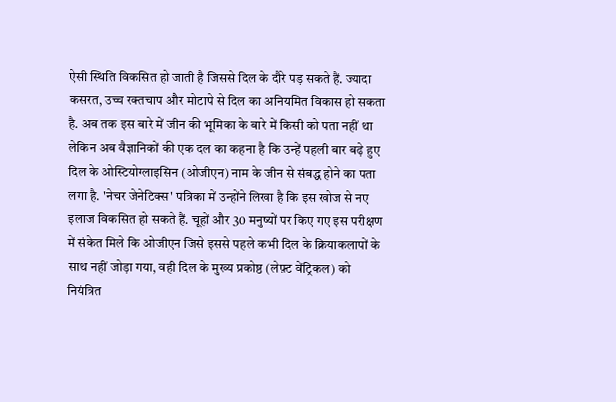ऐसी स्थिति विकसित हो जाती है जिससे दिल के दौरे पड़ सकते हैं. ज्यादा कसरत, उच्च रक्तचाप और मोटापे से दिल का अनियमित विकास हो सकता है. अब तक इस बारे में जीन की भूमिका के बारे में किसी को पता नहीं था लेकिन अब वैज्ञानिकों की एक दल का कहना है कि उन्हें पहली बार बढ़े हुए दिल के ओस्टियोग्लाइसिन (ओजीएन) नाम के जीन से संबद्ध होने का पता लगा है. 'नेचर जेनेटिक्स' पत्रिका में उन्होंने लिखा है कि इस खोज से नए इलाज विकसित हो सकते हैं. चूहों और 30 मनुष्यों पर किए गए इस परीक्षण में संकेत मिले कि ओजीएन जिसे इससे पहले कभी दिल के क्रियाकलापों के साथ नहीं जोड़ा गया, वही दिल के मुख्य प्रकोष्ठ (लेफ़्ट वेंट्रिकल) को नियंत्रित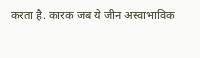करता है. कारक जब ये जीन अस्वाभाविक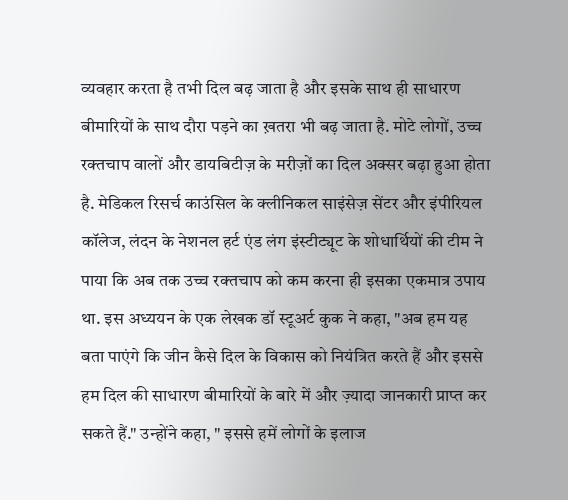व्यवहार करता है तभी दिल बढ़ जाता है और इसके साथ ही साधारण बीमारियों के साथ दौरा पड़ने का ख़तरा भी बढ़ जाता है. मोटे लोगों, उच्च रक्तचाप वालों और डायबिटीज़ के मरीज़ों का दिल अक्सर बढ़ा हुआ होता है. मेडिकल रिसर्च काउंसिल के क्लीनिकल साइंसेज़ सेंटर और इंपीरियल कॉलेज, लंदन के नेशनल हर्ट एंड लंग इंस्टीट्यूट के शोधार्थियों की टीम ने पाया कि अब तक उच्च रक्तचाप को कम करना ही इसका एकमात्र उपाय था. इस अध्ययन के एक लेखक डॉ स्टूअर्ट कुक ने कहा, "अब हम यह बता पाएंगे कि जीन कैसे दिल के विकास को नियंत्रित करते हैं और इससे हम दिल की साधारण बीमारियों के बारे में और ज़्यादा जानकारी प्राप्त कर सकते हैं." उन्होंने कहा, " इससे हमें लोगों के इलाज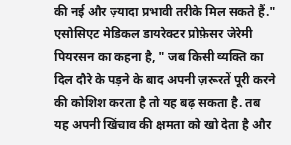की नई और ज़्यादा प्रभावी तरीके मिल सकते हैं." एसोसिएट मेडिकल डायरेक्टर प्रोफ़ेसर जेरेमी पियरसन का कहना है, " जब किसी व्यक्ति का दिल दौरे के पड़ने के बाद अपनी ज़रूरतें पूरी करने की कोशिश करता है तो यह बढ़ सकता है. तब यह अपनी खिंचाव की क्षमता को खो देता है और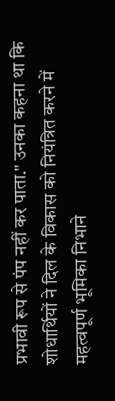प्रभावी रूप से पंप नहीं कर पाता." उनका कहना था कि शोधार्थियों ने दिल के विकास को नियंत्रित करने में महत्वपूर्ण भूमिका निभाने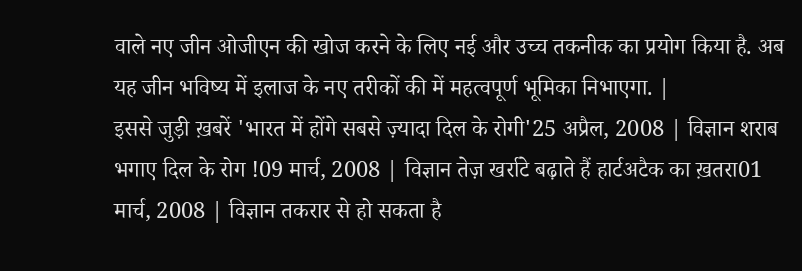वाले नए जीन ओजीएन की खोज करने के लिए नई और उच्च तकनीक का प्रयोग किया है. अब यह जीन भविष्य में इलाज के नए तरीकों की में महत्वपूर्ण भूमिका निभाएगा. |
इससे जुड़ी ख़बरें 'भारत में होंगे सबसे ज़्यादा दिल के रोगी'25 अप्रैल, 2008 | विज्ञान शराब भगाए दिल के रोग !09 मार्च, 2008 | विज्ञान तेज़ खर्राटे बढ़ाते हैं हार्टअटैक का ख़तरा01 मार्च, 2008 | विज्ञान तकरार से हो सकता है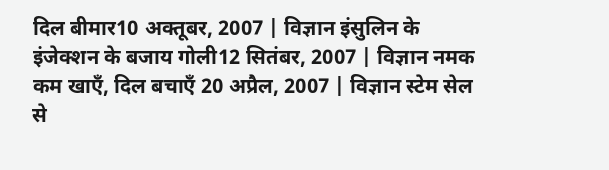दिल बीमार10 अक्तूबर, 2007 | विज्ञान इंसुलिन के इंजेक्शन के बजाय गोली12 सितंबर, 2007 | विज्ञान नमक कम खाएँ, दिल बचाएँ 20 अप्रैल, 2007 | विज्ञान स्टेम सेल से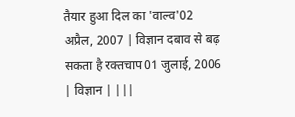तैयार हुआ दिल का 'वाल्व'02 अप्रैल, 2007 | विज्ञान दबाव से बढ़ सकता है रक्तचाप01 जुलाई, 2006 | विज्ञान | |||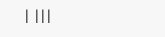| |||